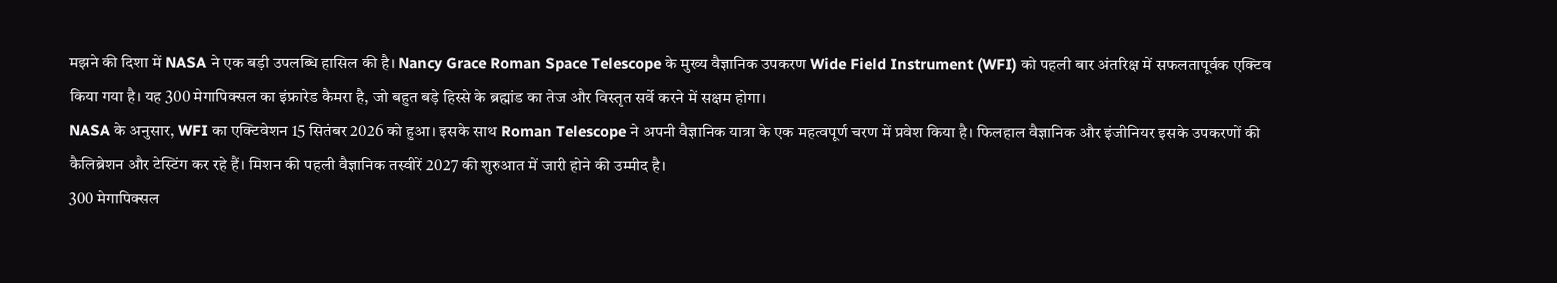मझने की दिशा में NASA ने एक बड़ी उपलब्धि हासिल की है। Nancy Grace Roman Space Telescope के मुख्य वैज्ञानिक उपकरण Wide Field Instrument (WFI) को पहली बार अंतरिक्ष में सफलतापूर्वक एक्टिव किया गया है। यह 300 मेगापिक्सल का इंफ्रारेड कैमरा है, जो बहुत बड़े हिस्से के ब्रह्मांड का तेज और विस्तृत सर्वे करने में सक्षम होगा।
NASA के अनुसार, WFI का एक्टिवेशन 15 सितंबर 2026 को हुआ। इसके साथ Roman Telescope ने अपनी वैज्ञानिक यात्रा के एक महत्वपूर्ण चरण में प्रवेश किया है। फिलहाल वैज्ञानिक और इंजीनियर इसके उपकरणों की कैलिब्रेशन और टेस्टिंग कर रहे हैं। मिशन की पहली वैज्ञानिक तस्वीरें 2027 की शुरुआत में जारी होने की उम्मीद है।
300 मेगापिक्सल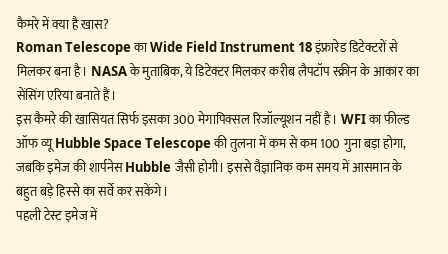कैमरे में क्या है खास?
Roman Telescope का Wide Field Instrument 18 इंफ्रारेड डिटेक्टरों से मिलकर बना है। NASA के मुताबिक, ये डिटेक्टर मिलकर करीब लैपटॉप स्क्रीन के आकार का सेंसिंग एरिया बनाते हैं।
इस कैमरे की खासियत सिर्फ इसका 300 मेगापिक्सल रिजॉल्यूशन नहीं है। WFI का फील्ड ऑफ व्यू Hubble Space Telescope की तुलना में कम से कम 100 गुना बड़ा होगा, जबकि इमेज की शार्पनेस Hubble जैसी होगी। इससे वैज्ञानिक कम समय में आसमान के बहुत बड़े हिस्से का सर्वे कर सकेंगे।
पहली टेस्ट इमेज में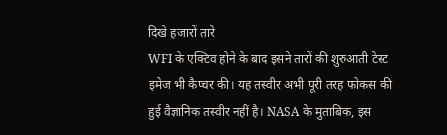दिखे हजारों तारे
WFI के एक्टिव होने के बाद इसने तारों की शुरुआती टेस्ट इमेज भी कैप्चर की। यह तस्वीर अभी पूरी तरह फोकस की हुई वैज्ञानिक तस्वीर नहीं है। NASA के मुताबिक, इस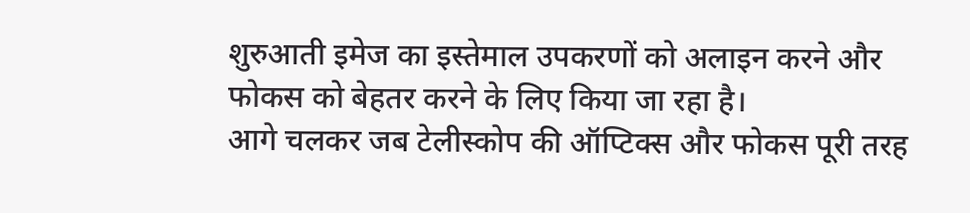शुरुआती इमेज का इस्तेमाल उपकरणों को अलाइन करने और फोकस को बेहतर करने के लिए किया जा रहा है।
आगे चलकर जब टेलीस्कोप की ऑप्टिक्स और फोकस पूरी तरह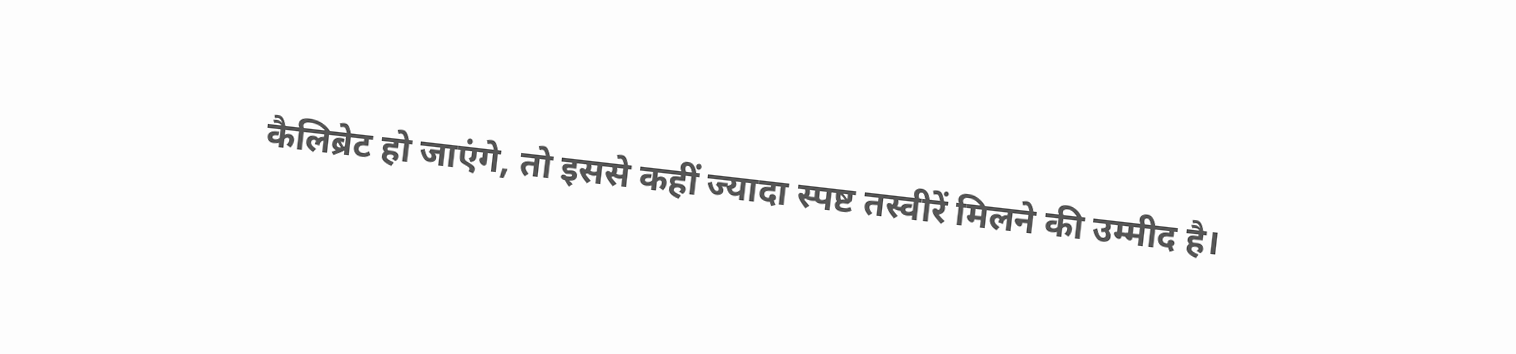कैलिब्रेट हो जाएंगे, तो इससे कहीं ज्यादा स्पष्ट तस्वीरें मिलने की उम्मीद है।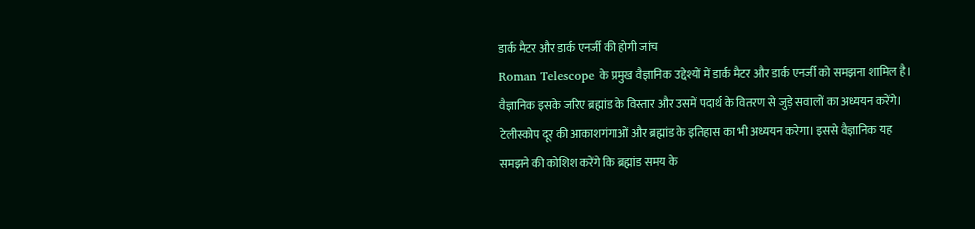डार्क मैटर और डार्क एनर्जी की होगी जांच
Roman Telescope के प्रमुख वैज्ञानिक उद्देश्यों में डार्क मैटर और डार्क एनर्जी को समझना शामिल है। वैज्ञानिक इसके जरिए ब्रह्मांड के विस्तार और उसमें पदार्थ के वितरण से जुड़े सवालों का अध्ययन करेंगे।
टेलीस्कोप दूर की आकाशगंगाओं और ब्रह्मांड के इतिहास का भी अध्ययन करेगा। इससे वैज्ञानिक यह समझने की कोशिश करेंगे कि ब्रह्मांड समय के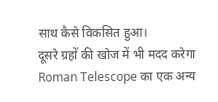साथ कैसे विकसित हुआ।
दूसरे ग्रहों की खोज में भी मदद करेगा
Roman Telescope का एक अन्य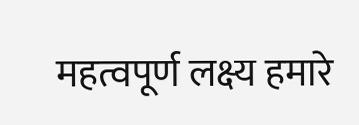महत्वपूर्ण लक्ष्य हमारे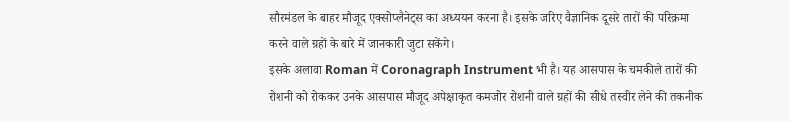सौरमंडल के बाहर मौजूद एक्सोप्लैनेट्स का अध्ययन करना है। इसके जरिए वैज्ञानिक दूसरे तारों की परिक्रमा करने वाले ग्रहों के बारे में जानकारी जुटा सकेंगे।
इसके अलावा Roman में Coronagraph Instrument भी है। यह आसपास के चमकीले तारों की रोशनी को रोककर उनके आसपास मौजूद अपेक्षाकृत कमजोर रोशनी वाले ग्रहों की सीधे तस्वीर लेने की तकनीक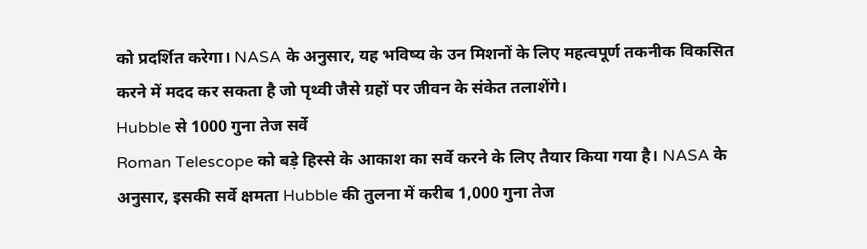को प्रदर्शित करेगा। NASA के अनुसार, यह भविष्य के उन मिशनों के लिए महत्वपूर्ण तकनीक विकसित करने में मदद कर सकता है जो पृथ्वी जैसे ग्रहों पर जीवन के संकेत तलाशेंगे।
Hubble से 1000 गुना तेज सर्वे
Roman Telescope को बड़े हिस्से के आकाश का सर्वे करने के लिए तैयार किया गया है। NASA के अनुसार, इसकी सर्वे क्षमता Hubble की तुलना में करीब 1,000 गुना तेज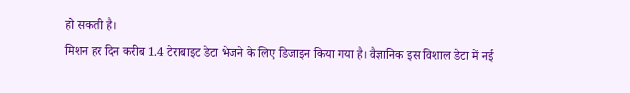हो सकती है।
मिशन हर दिन करीब 1.4 टेराबाइट डेटा भेजने के लिए डिजाइन किया गया है। वैज्ञानिक इस विशाल डेटा में नई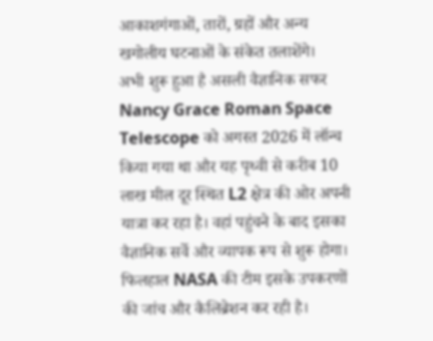आकाशगंगाओं, तारों, ग्रहों और अन्य खगोलीय घटनाओं के संकेत तलाशेंगे।
अभी शुरू हुआ है असली वैज्ञानिक सफर
Nancy Grace Roman Space Telescope को अगस्त 2026 में लॉन्च किया गया था और यह पृथ्वी से करीब 10 लाख मील दूर स्थित L2 क्षेत्र की ओर अपनी यात्रा कर रहा है। वहां पहुंचने के बाद इसका वैज्ञानिक सर्वे और व्यापक रूप से शुरू होगा।
फिलहाल NASA की टीम इसके उपकरणों की जांच और कैलिब्रेशन कर रही है।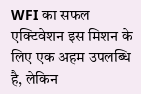WFI का सफल एक्टिवेशन इस मिशन के लिए एक अहम उपलब्धि है, लेकिन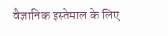वैज्ञानिक इस्तेमाल के लिए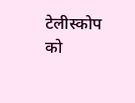टेलीस्कोप को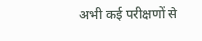अभी कई परीक्षणों से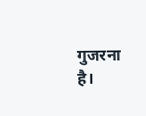गुजरना है।